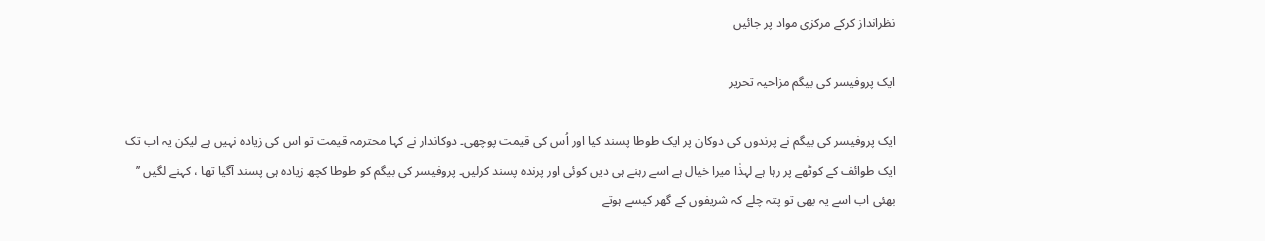نظرانداز کرکے مرکزی مواد پر جائیں

ایک پروفیسر کی بیگم مزاحیہ تحریر

ایک پروفیسر کی بیگم نے پرندوں کی دوکان پر ایک طوطا پسند کیا اور اُس کی قیمت پوچھی۔ دوکاندار نے کہا محترمہ قیمت تو اس کی زیادہ نہیں ہے لیکن یہ اب تک ایک طوائف کے کوٹھے پر رہا ہے لہذٰا میرا خیال ہے اسے رہنے ہی دیں کوئی اور پرندہ پسند کرلیں۔ پروفیسر کی بیگم کو طوطا کچھ زیادہ ہی پسند آگیا تھا ، کہنے لگیں ’’ بھئی اب اسے یہ بھی تو پتہ چلے کہ شریفوں کے گھر کیسے ہوتے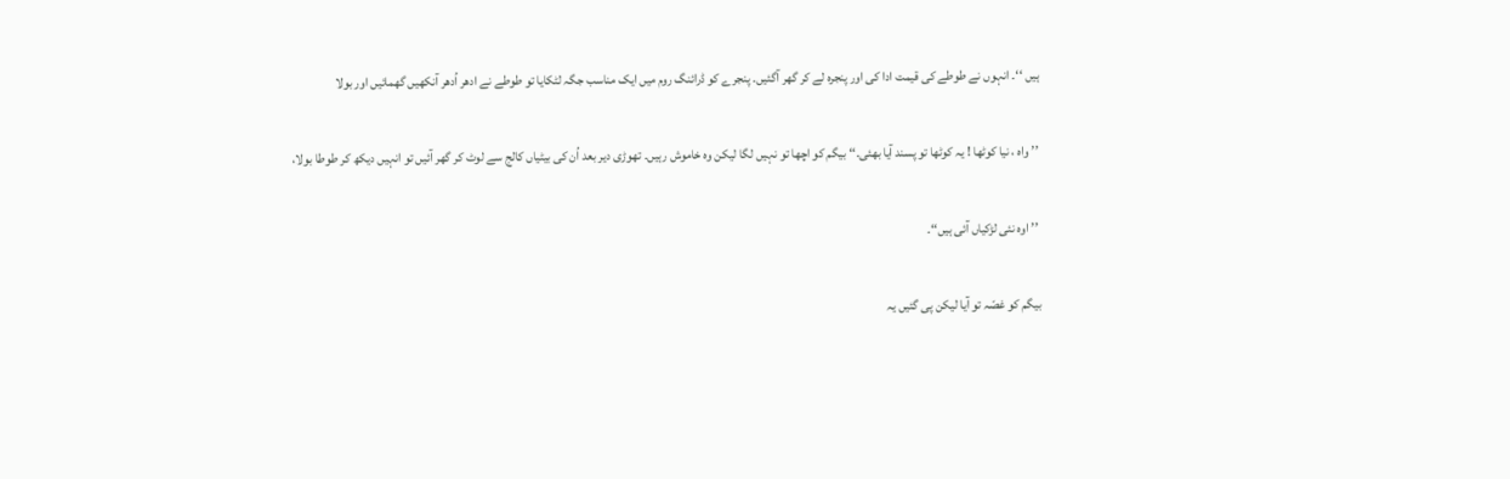ہیں ‘‘۔ انہوں نے طوطے کی قیمت ادا کی اور پنجرہ لے کر گھر آگئیں۔ پنجرے کو ڈرائنگ روم میں ایک مناسب جگہ لٹکایا تو طوطے نے ادھر اُدھر آنکھیں گھمائیں اور بولا

 ’’ واہ ، نیا کوٹھا ! یہ کوٹھا تو پسند آیا بھئی۔‘‘ بیگم کو اچھا تو نہیں لگا لیکن وہ خاموش رہیں۔ تھوڑی دیر بعد اُن کی بیٹیاں کالج سے لوٹ کر گھر آئیں تو انہیں دیکھ کر طوطا بولا،

 ’’ اوہ نئی لڑکیاں آئی ہیں‘‘۔

بیگم کو غصّہ تو آیا لیکن پی گئیں یہ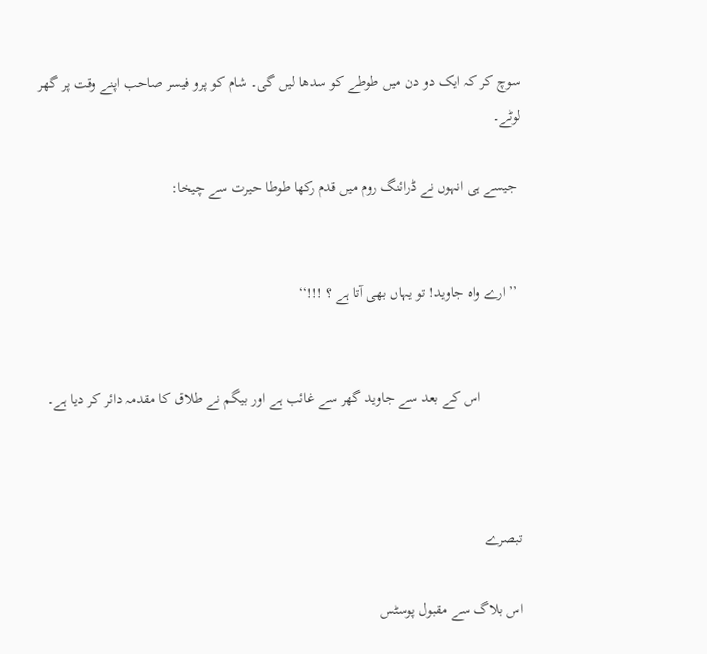سوچ کر کہ ایک دو دن میں طوطے کو سدھا لیں گی۔ شام کو پرو فیسر صاحب اپنے وقت پر گھر لوٹے۔

 جیسے ہی انہوں نے ڈرائنگ روم میں قدم رکھا طوطا حیرت سے چیخا:


 ’’ ارے واہ جاوید! تو یہاں بھی آتا ہے ؟ !!!‘‘


           اس کے بعد سے جاوید گھر سے غائب ہے اور بیگم نے طلاق کا مقدمہ دائر کر دیا ہے۔



تبصرے

اس بلاگ سے مقبول پوسٹس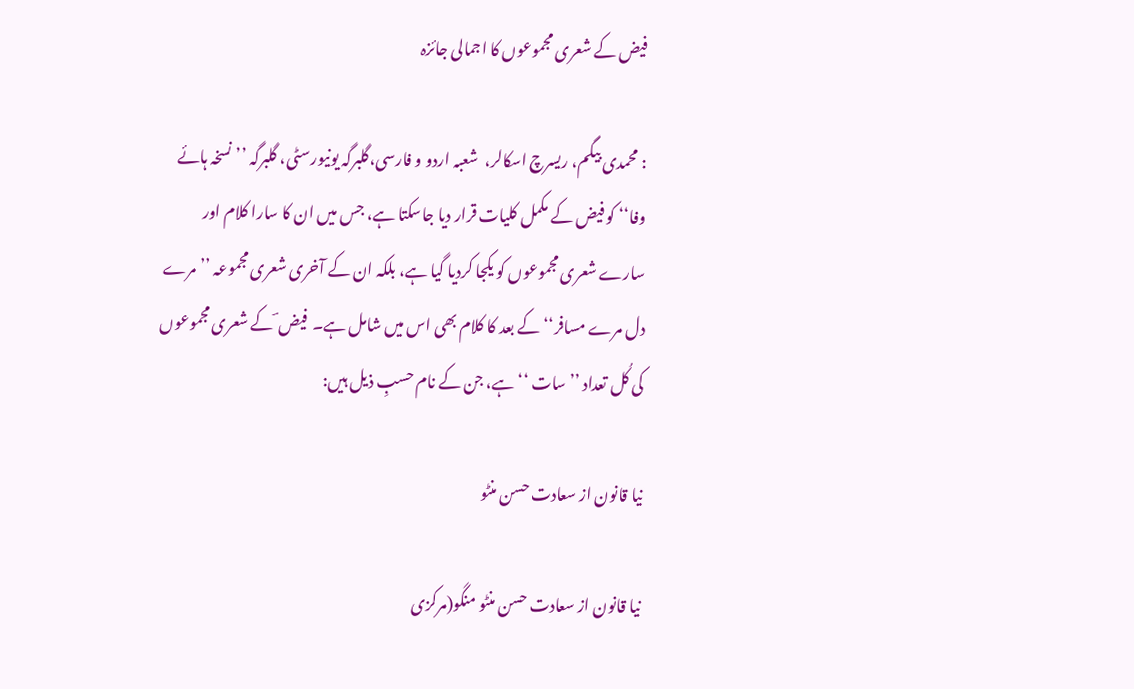فیض کے شعری مجموعوں کا اجمالی جائزہ

: محمدی بیگم، ریسرچ اسکالر،  شعبہ اردو و فارسی،گلبرگہ یونیورسٹی، گلبرگہ ’’نسخہ ہائے وفا‘‘ کو فیض کے مکمل کلیات قرار دیا جاسکتا ہے، جس میں ان کا سارا کلام اور سارے شعری مجموعوں کو یکجا کردیا گیا ہے، بلکہ ان کے آخری شعری مجموعہ ’’ مرے دل مرے مسافر‘‘ کے بعد کا کلام بھی اس میں شامل ہے۔  فیض ؔ کے شعری مجموعوں کی کُل تعداد ’’سات ‘‘ ہے، جن کے نام حسبِ ذیل ہیں:

نیا قانون از سعادت حسن منٹو

نیا قانون از سعادت حسن منٹو منگو(مرکزی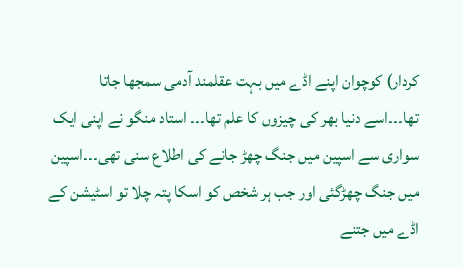کردار) کوچوان اپنے اڈے میں بہت عقلمند آدمی سمجھا جاتا تھا۔۔۔اسے دنیا بھر کی چیزوں کا علم تھا۔۔۔ استاد منگو نے اپنی ایک سواری سے اسپین میں جنگ چھڑ جانے کی اطلاع سنی تھی۔۔۔اسپین میں جنگ چھڑگئی اور جب ہر شخص کو اسکا پتہ چلا تو اسٹیشن کے اڈے میں جتنے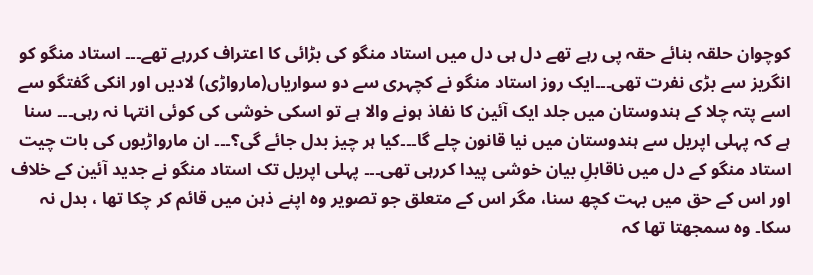کوچوان حلقہ بنائے حقہ پی رہے تھے دل ہی دل میں استاد منگو کی بڑائی کا اعتراف کررہے تھے۔۔۔ استاد منگو کو انگریز سے بڑی نفرت تھی۔۔۔ایک روز استاد منگو نے کچہری سے دو سواریاں(مارواڑی) لادیں اور انکی گفتگو سے اسے پتہ چلا کے ہندوستان میں جلد ایک آئین کا نفاذ ہونے والا ہے تو اسکی خوشی کی کوئی انتہا نہ رہی۔۔۔ سنا ہے کہ پہلی اپریل سے ہندوستان میں نیا قانون چلے گا۔۔۔کیا ہر چیز بدل جائے گی؟۔۔۔ ان مارواڑیوں کی بات چیت استاد منگو کے دل میں ناقابلِ بیان خوشی پیدا کررہی تھی۔۔۔ پہلی اپریل تک استاد منگو نے جدید آئین کے خلاف اور اس کے حق میں بہت کچھ سنا، مگر اس کے متعلق جو تصویر وہ اپنے ذہن میں قائم کر چکا تھا ، بدل نہ سکا۔ وہ سمجھتا تھا کہ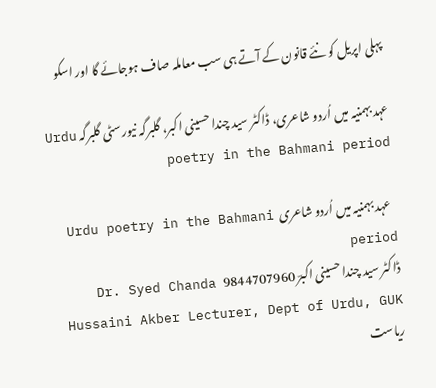پہلی اپریل کو نئے قانون کے آتے ہی سب معاملہ صاف ہوجائے گا اور اسکو

عہد بہمنیہ میں اُردو شاعری، ڈاکٹر سید چندا حسینی اکبر، گلبرگہ نیورسٹی گلبرگہ Urdu poetry in the Bahmani period

  عہد بہمنیہ میں اُردو شاعری  Urdu poetry in the Bahmani period                                                                                                 ڈاکٹر سید چندا حسینی اکبرؔ 9844707960   Dr. Syed Chanda Hussaini Akber Lecturer, Dept of Urdu, GUK              ریاست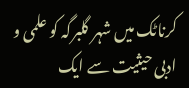کرناٹک میں شہر گلبرگہ کو علمی و ادبی حیثیت سے ایک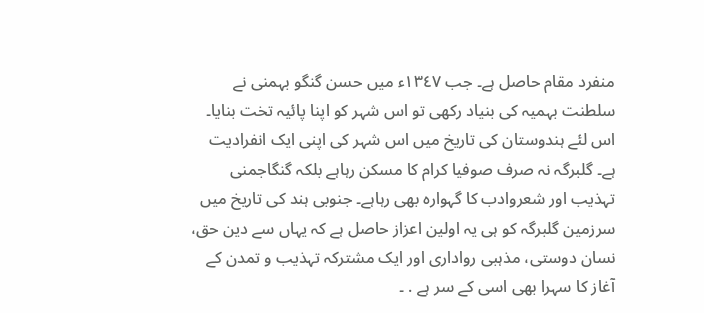منفرد مقام حاصل ہے۔ جب ١٣٤٧ء میں حسن گنگو بہمنی نے سلطنت بہمیہ کی بنیاد رکھی تو اس شہر کو اپنا پائیہ تخت بنایا۔ اس لئے ہندوستان کی تاریخ میں اس شہر کی اپنی ایک انفرادیت ہے۔ گلبرگہ نہ صرف صوفیا کرام کا مسکن رہاہے بلکہ گنگاجمنی تہذیب اور شعروادب کا گہوارہ بھی رہاہے۔ جنوبی ہند کی تاریخ میں سرزمین گلبرگہ کو ہی یہ اولین اعزاز حاصل ہے کہ یہاں سے دین حق، نسان دوستی، مذہبی رواداری اور ایک مشترکہ تہذیب و تمدن کے آغاز کا سہرا بھی اسی کے سر ہے . ۔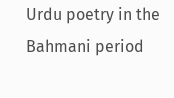Urdu poetry in the Bahmani period